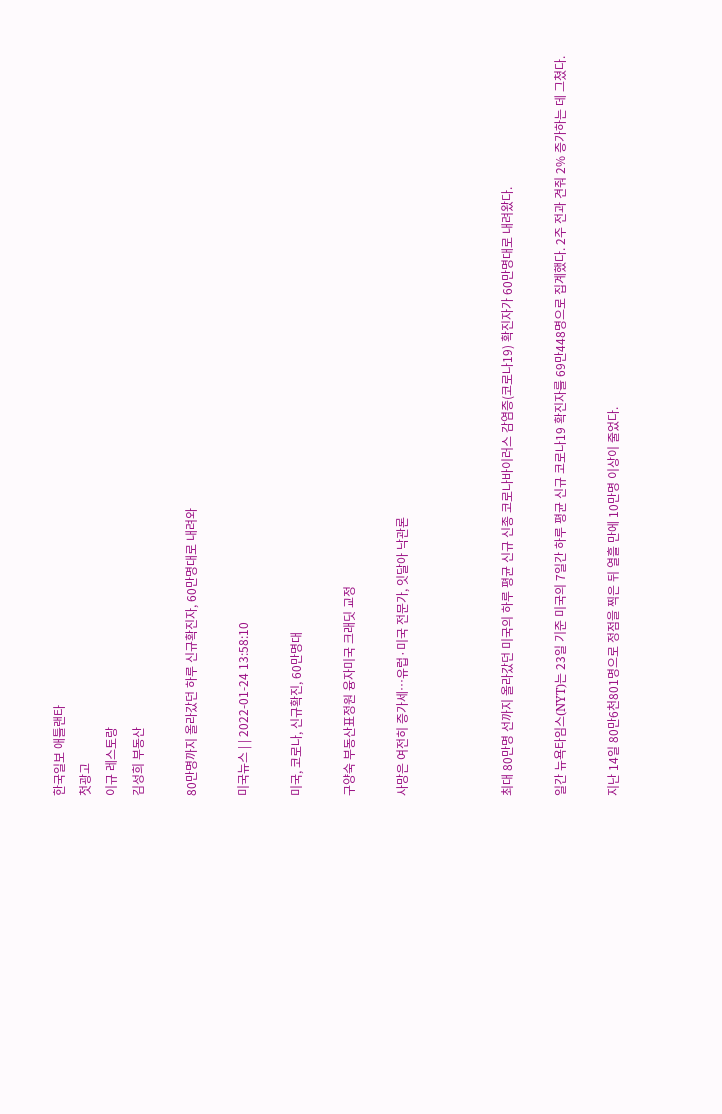한국일보 애틀랜타
첫광고
이규 레스토랑
김성희 부동산

80만명까지 올라갔던 하루 신규확진자, 60만명대로 내려와

미국뉴스 | | 2022-01-24 13:58:10

미국, 코로나, 신규확진, 60만명대

구양숙 부동산표정원 융자미국 크래딧 교정

사망은 여전히 증가세…유럽·미국 전문가, 잇달아 낙관론



최대 80만명 선까지 올라갔던 미국의 하루 평균 신규 신종 코로나바이러스 감염증(코로나19) 확진자가 60만명대로 내려왔다.

일간 뉴욕타임스(NYT)는 23일 기준 미국의 7일간 하루 평균 신규 코로나19 확진자를 69만448명으로 집계했다. 2주 전과 견줘 2% 증가하는 데 그쳤다.

지난 14일 80만6천801명으로 정점을 찍은 뒤 열흘 만에 10만명 이상이 줄었다.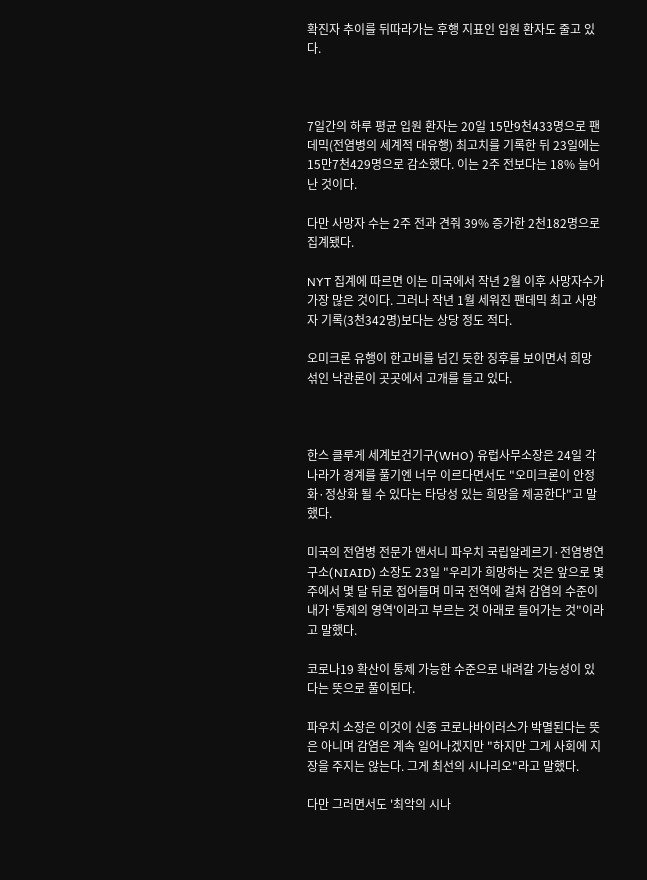확진자 추이를 뒤따라가는 후행 지표인 입원 환자도 줄고 있다.



7일간의 하루 평균 입원 환자는 20일 15만9천433명으로 팬데믹(전염병의 세계적 대유행) 최고치를 기록한 뒤 23일에는 15만7천429명으로 감소했다. 이는 2주 전보다는 18% 늘어난 것이다.

다만 사망자 수는 2주 전과 견줘 39% 증가한 2천182명으로 집계됐다.

NYT 집계에 따르면 이는 미국에서 작년 2월 이후 사망자수가 가장 많은 것이다. 그러나 작년 1월 세워진 팬데믹 최고 사망자 기록(3천342명)보다는 상당 정도 적다.

오미크론 유행이 한고비를 넘긴 듯한 징후를 보이면서 희망 섞인 낙관론이 곳곳에서 고개를 들고 있다.



한스 클루게 세계보건기구(WHO) 유럽사무소장은 24일 각 나라가 경계를 풀기엔 너무 이르다면서도 "오미크론이 안정화·정상화 될 수 있다는 타당성 있는 희망을 제공한다"고 말했다.

미국의 전염병 전문가 앤서니 파우치 국립알레르기·전염병연구소(NIAID) 소장도 23일 "우리가 희망하는 것은 앞으로 몇 주에서 몇 달 뒤로 접어들며 미국 전역에 걸쳐 감염의 수준이 내가 '통제의 영역'이라고 부르는 것 아래로 들어가는 것"이라고 말했다.

코로나19 확산이 통제 가능한 수준으로 내려갈 가능성이 있다는 뜻으로 풀이된다.

파우치 소장은 이것이 신종 코로나바이러스가 박멸된다는 뜻은 아니며 감염은 계속 일어나겠지만 "하지만 그게 사회에 지장을 주지는 않는다. 그게 최선의 시나리오"라고 말했다.

다만 그러면서도 '최악의 시나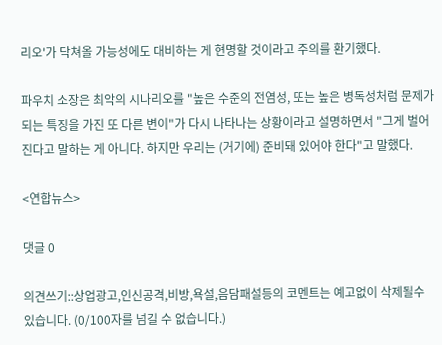리오'가 닥쳐올 가능성에도 대비하는 게 현명할 것이라고 주의를 환기했다.

파우치 소장은 최악의 시나리오를 "높은 수준의 전염성, 또는 높은 병독성처럼 문제가 되는 특징을 가진 또 다른 변이"가 다시 나타나는 상황이라고 설명하면서 "그게 벌어진다고 말하는 게 아니다. 하지만 우리는 (거기에) 준비돼 있어야 한다"고 말했다.

<연합뉴스>

댓글 0

의견쓰기::상업광고,인신공격,비방,욕설,음담패설등의 코멘트는 예고없이 삭제될수 있습니다. (0/100자를 넘길 수 없습니다.)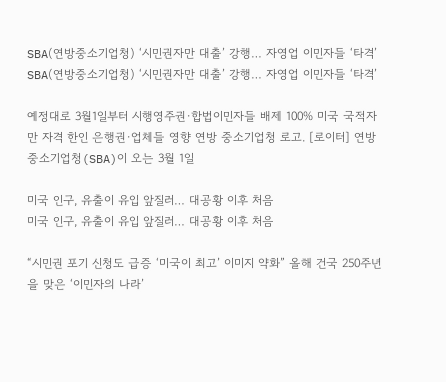SBA(연방중소기업청) ‘시민권자만 대출’ 강행… 자영업 이민자들 ‘타격’
SBA(연방중소기업청) ‘시민권자만 대출’ 강행… 자영업 이민자들 ‘타격’

예정대로 3월1일부터 시행영주권·합법이민자들 배제 100% 미국 국적자만 자격 한인 은행권·업체들 영향 연방 중소기업청 로고. [로이터] 연방 중소기업청(SBA)이 오는 3월 1일

미국 인구, 유출이 유입 앞질러… 대공황 이후 처음
미국 인구, 유출이 유입 앞질러… 대공황 이후 처음

“시민권 포기 신청도 급증 ‘미국이 최고’ 이미지 약화” 올해 건국 250주년을 맞은 ‘이민자의 나라’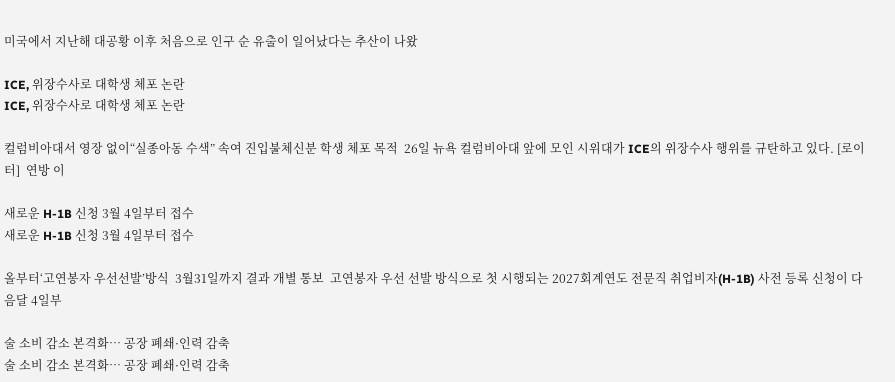미국에서 지난해 대공황 이후 처음으로 인구 순 유출이 일어났다는 추산이 나왔

ICE, 위장수사로 대학생 체포 논란
ICE, 위장수사로 대학생 체포 논란

컬럼비아대서 영장 없이“실종아동 수색” 속여 진입불체신분 학생 체포 목적  26일 뉴욕 컬럼비아대 앞에 모인 시위대가 ICE의 위장수사 행위를 규탄하고 있다. [로이터]  연방 이

새로운 H-1B 신청 3월 4일부터 접수
새로운 H-1B 신청 3월 4일부터 접수

올부터‘고연봉자 우선선발’방식  3월31일까지 결과 개별 통보  고연봉자 우선 선발 방식으로 첫 시행되는 2027회계연도 전문직 취업비자(H-1B) 사전 등록 신청이 다음달 4일부

술 소비 감소 본격화… 공장 폐쇄·인력 감축
술 소비 감소 본격화… 공장 폐쇄·인력 감축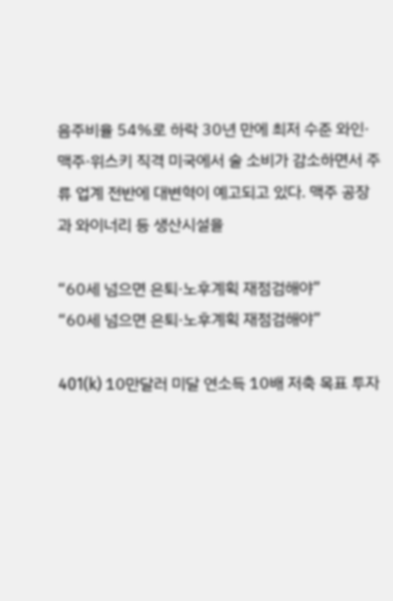음주비율 54%로 하락 30년 만에 최저 수준 와인·맥주·위스키 직격 미국에서 술 소비가 감소하면서 주류 업계 전반에 대변혁이 예고되고 있다. 맥주 공장과 와이너리 등 생산시설을

“60세 넘으면 은퇴·노후계획 재점검해야”
“60세 넘으면 은퇴·노후계획 재점검해야”

401(k) 10만달러 미달 연소득 10배 저축 목표 투자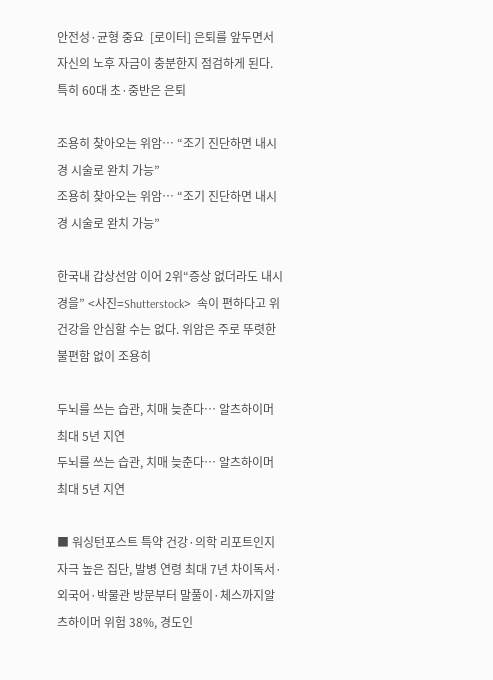안전성·균형 중요  [로이터] 은퇴를 앞두면서 자신의 노후 자금이 충분한지 점검하게 된다. 특히 60대 초·중반은 은퇴

조용히 찾아오는 위암… “조기 진단하면 내시경 시술로 완치 가능”
조용히 찾아오는 위암… “조기 진단하면 내시경 시술로 완치 가능”

한국내 갑상선암 이어 2위“증상 없더라도 내시경을” <사진=Shutterstock>  속이 편하다고 위 건강을 안심할 수는 없다. 위암은 주로 뚜렷한 불편함 없이 조용히

두뇌를 쓰는 습관, 치매 늦춘다… 알츠하이머 최대 5년 지연
두뇌를 쓰는 습관, 치매 늦춘다… 알츠하이머 최대 5년 지연

■ 워싱턴포스트 특약 건강·의학 리포트인지 자극 높은 집단, 발병 연령 최대 7년 차이독서·외국어·박물관 방문부터 말풀이·체스까지알츠하이머 위험 38%, 경도인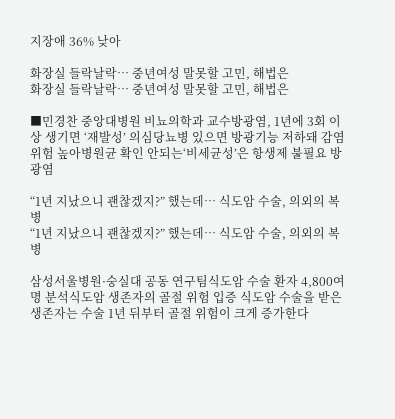지장애 36% 낮아

화장실 들락날락… 중년여성 말못할 고민, 해법은
화장실 들락날락… 중년여성 말못할 고민, 해법은

■민경찬 중앙대병원 비뇨의학과 교수방광염, 1년에 3회 이상 생기면 ‘재발성’ 의심당뇨병 있으면 방광기능 저하돼 감염 위험 높아병원균 확인 안되는‘비세균성’은 항생제 불필요 방광염

“1년 지났으니 괜찮겠지?” 했는데… 식도암 수술, 의외의 복병
“1년 지났으니 괜찮겠지?” 했는데… 식도암 수술, 의외의 복병

삼성서울병원·숭실대 공동 연구팀식도암 수술 환자 4,800여명 분석식도암 생존자의 골절 위험 입증 식도암 수술을 받은 생존자는 수술 1년 뒤부터 골절 위험이 크게 증가한다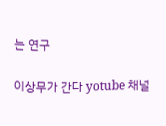는 연구

이상무가 간다 yotube 채널